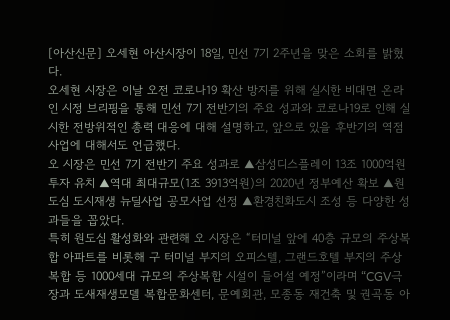[아산신문] 오세현 아산시장이 18일, 민선 7기 2주년을 맞은 소회를 밝혔다.
오세현 시장은 이날 오전 코로나19 확산 방지를 위해 실시한 비대면 온라인 시정 브리핑을 통해 민선 7기 전반기의 주요 성과와 코로나19로 인해 실시한 전방위적인 총력 대응에 대해 설명하고, 앞으로 있을 후반기의 역점 사업에 대해서도 언급했다.
오 시장은 민선 7기 전반기 주요 성과로 ▲삼성디스플레이 13조 1000억원 투자 유치 ▲역대 최대규모(1조 3913억원)의 2020년 정부예산 확보 ▲원도심 도시재생 뉴딜사업 공모사업 선정 ▲환경친화도시 조성 등 다양한 성과들을 꼽았다.
특히 원도심 활성화와 관련해 오 시장은 “터미널 앞에 40층 규모의 주상복합 아파트를 비롯해 구 터미널 부지의 오피스텔, 그랜드호텔 부지의 주상복합 등 1000세대 규모의 주상복합 시설이 들어설 예정”이라며 “CGV극장과 도새재생모델 복합문화센터, 문예회관, 모종동 재건축 및 권곡동 아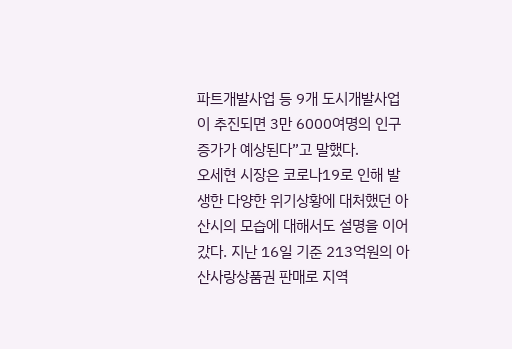파트개발사업 등 9개 도시개발사업이 추진되면 3만 6000여명의 인구 증가가 예상된다”고 말했다.
오세현 시장은 코로나19로 인해 발생한 다양한 위기상황에 대처했던 아산시의 모습에 대해서도 설명을 이어갔다. 지난 16일 기준 213억원의 아산사랑상품권 판매로 지역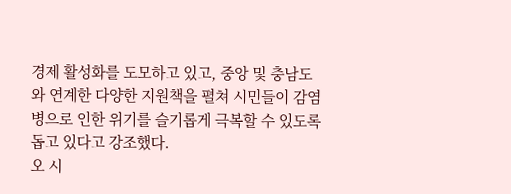경제 활성화를 도모하고 있고, 중앙 및 충남도와 연계한 다양한 지원책을 펼쳐 시민들이 감염병으로 인한 위기를 슬기롭게 극복할 수 있도록 돕고 있다고 강조했다.
오 시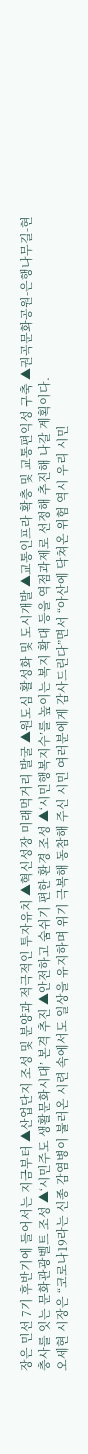장은 민선 7기 후반기에 들어서는 지금부터 ▲산업단지 조성 및 분양과 적극적인 투자유치 ▲혁신성장 미래먹거리 발굴 ▲원도심 활성화 및 도시개발 ▲교통인프라 확충 및 교통편익성 구축 ▲권곡문화공원-은행나무길-현충사를 잇는 문화관광벨트 조성 ▲‘시민주도 생활문화시대’ 본격 추진 ▲안전하고 숨쉬기 편한 환경 조성 ▲‘시민행복지수’를 높이는 복지 확대 등을 역점과제로 선정해 추진해 나갈 계획이다.
오세현 시장은 “코로나19라는 신종 감염병이 불러온 시련 속에서도 일상을 유지하며 위기 극복해 동참해 주신 시민 여러분에게 감사드린다”면서 “아산에 닥쳐온 위험 역시 우리 시민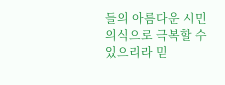들의 아름다운 시민의식으로 극복할 수 있으리라 믿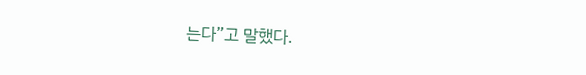는다”고 말했다.